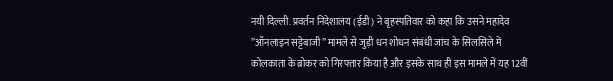नयी दिल्ली. प्रवर्तन निदेशालय (ईडी) ने बृहस्पतिवार को कहा कि उसने महादेव ”ऑनलाइन सट्टेबाजी” मामले से जुड़ी धन शोधन संबंधी जांच के सिलसिले में कोलकाता के ब्रोकर को गिरफ्तार किया है और इसके साथ ही इस मामले में यह 12वीं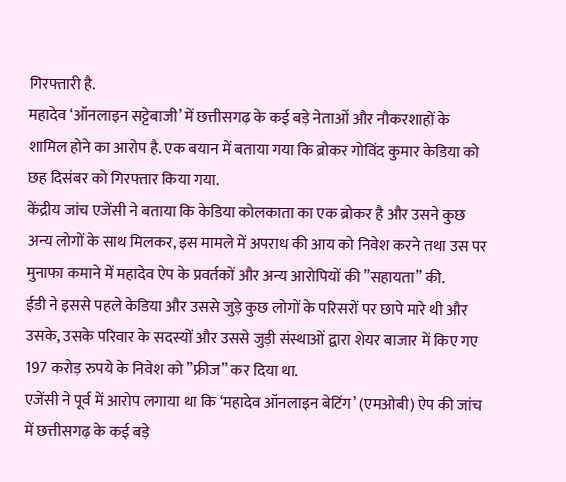गिरफ्तारी है.
महादेव ‘ऑनलाइन सट्टेबाजी’ में छत्तीसगढ़ के कई बड़े नेताओं और नौकरशाहों के शामिल होने का आरोप है. एक बयान में बताया गया कि ब्रोकर गोविंद कुमार केडिया को छह दिसंबर को गिरफ्तार किया गया.
केंद्रीय जांच एजेंसी ने बताया कि केडिया कोलकाता का एक ब्रोकर है और उसने कुछ अन्य लोगों के साथ मिलकर, इस मामले में अपराध की आय को निवेश करने तथा उस पर मुनाफा कमाने में महादेव ऐप के प्रवर्तकों और अन्य आरोपियों की ”सहायता” की.
ईडी ने इससे पहले केडिया और उससे जुड़े कुछ लोगों के परिसरों पर छापे मारे थी और उसके, उसके परिवार के सदस्यों और उससे जुड़ी संस्थाओं द्वारा शेयर बाजार में किए गए 197 करोड़ रुपये के निवेश को ”फ्रीज” कर दिया था.
एजेंसी ने पूर्व में आरोप लगाया था कि ‘महादेव ऑनलाइन बेटिंग’ (एमओबी) ऐप की जांच में छत्तीसगढ़ के कई बड़े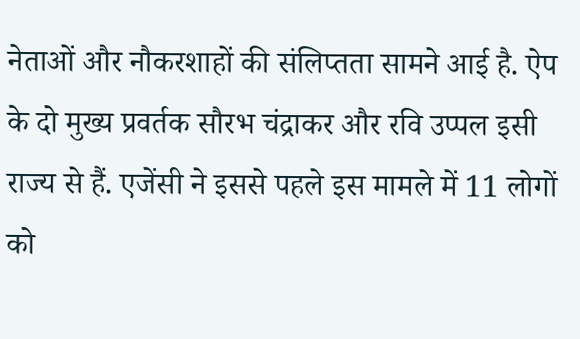नेताओं और नौकरशाहों की संलिप्तता सामने आई है. ऐप के दो मुख्य प्रवर्तक सौरभ चंद्राकर और रवि उप्पल इसी राज्य से हैं. एजेंसी ने इससे पहले इस मामले में 11 लोगों को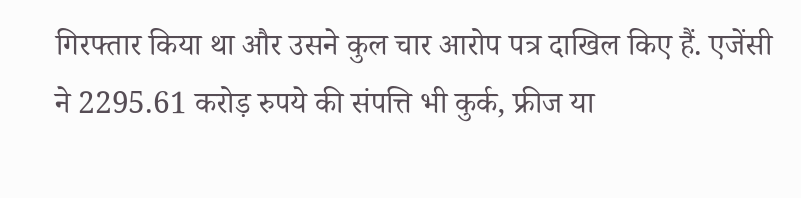गिरफ्तार किया था और उसने कुल चार आरोप पत्र दाखिल किए हैं. एजेंसी ने 2295.61 करोड़ रुपये की संपत्ति भी कुर्क, फ्रीज या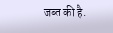जब्त की है.